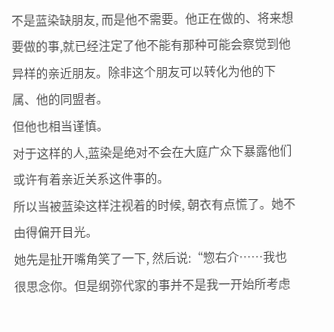不是蓝染缺朋友, 而是他不需要。他正在做的、将来想要做的事,就已经注定了他不能有那种可能会察觉到他异样的亲近朋友。除非这个朋友可以转化为他的下属、他的同盟者。
但他也相当谨慎。
对于这样的人,蓝染是绝对不会在大庭广众下暴露他们或许有着亲近关系这件事的。
所以当被蓝染这样注视着的时候, 朝衣有点慌了。她不由得偏开目光。
她先是扯开嘴角笑了一下, 然后说:“惣右介……我也很思念你。但是纲弥代家的事并不是我一开始所考虑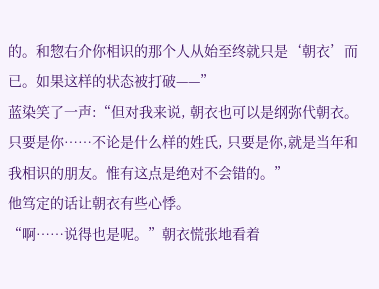的。和惣右介你相识的那个人从始至终就只是‘朝衣’而已。如果这样的状态被打破——”
蓝染笑了一声:“但对我来说, 朝衣也可以是纲弥代朝衣。只要是你……不论是什么样的姓氏, 只要是你,就是当年和我相识的朋友。惟有这点是绝对不会错的。”
他笃定的话让朝衣有些心悸。
“啊……说得也是呢。”朝衣慌张地看着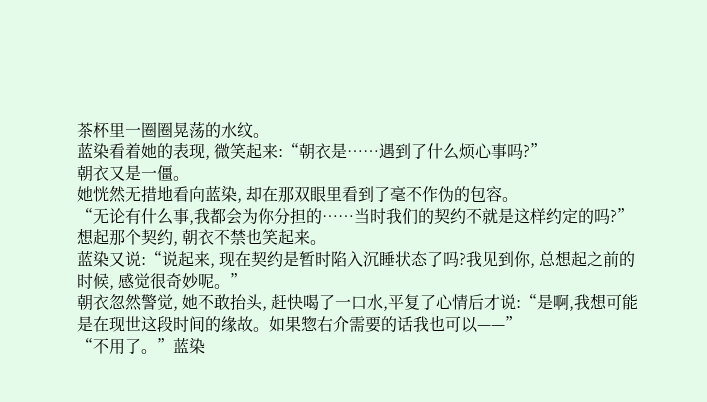茶杯里一圈圈晃荡的水纹。
蓝染看着她的表现, 微笑起来:“朝衣是……遇到了什么烦心事吗?”
朝衣又是一僵。
她恍然无措地看向蓝染, 却在那双眼里看到了毫不作伪的包容。
“无论有什么事,我都会为你分担的……当时我们的契约不就是这样约定的吗?”
想起那个契约, 朝衣不禁也笑起来。
蓝染又说:“说起来, 现在契约是暂时陷入沉睡状态了吗?我见到你, 总想起之前的时候, 感觉很奇妙呢。”
朝衣忽然警觉, 她不敢抬头, 赶快喝了一口水,平复了心情后才说:“是啊,我想可能是在现世这段时间的缘故。如果惣右介需要的话我也可以——”
“不用了。”蓝染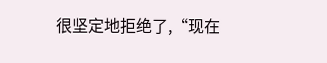很坚定地拒绝了,“现在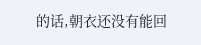的话,朝衣还没有能回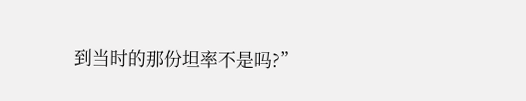到当时的那份坦率不是吗?”